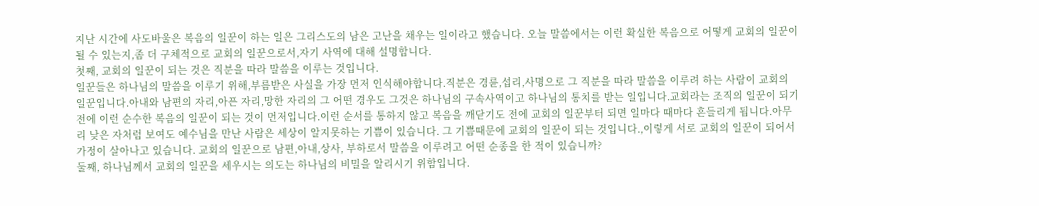지난 시간에 사도바울은 복음의 일꾼이 하는 일은 그리스도의 남은 고난을 채우는 일이라고 했습니다. 오늘 말씀에서는 이런 확실한 복음으로 어떻게 교회의 일꾼이 될 수 있는지,좀 더 구체적으로 교회의 일꾼으로서,자기 사역에 대해 설명합니다.
첫째, 교회의 일꾼이 되는 것은 직분을 따라 말씀을 이루는 것입니다.
일꾼들은 하나님의 말씀을 이루기 위해,부름받은 사실을 가장 먼저 인식해야합니다.직분은 경륜,섭리,사명으로 그 직분을 따라 말씀을 이루려 하는 사람이 교회의 일꾼입니다.아내와 남편의 자리,아픈 자리,망한 자리의 그 어떤 경우도 그것은 하나님의 구속사역이고 하나님의 통치를 받는 일입니다.교회라는 조직의 일꾼이 되기 전에 이런 순수한 복음의 일꾼이 되는 것이 먼저입니다.이런 순서를 통하지 않고 복음을 깨닫기도 전에 교회의 일꾼부터 되면 일마다 때마다 흔들리게 됩니다.아무리 낮은 자처럼 보여도 예수님을 만난 사람은 세상이 알지못하는 기쁨이 있습니다. 그 기쁨때문에 교회의 일꾼이 되는 것입니다.,이렇게 서로 교회의 일꾼이 되어서 가정이 살아나고 있습니다. 교회의 일꾼으로 남편,아내,상사, 부하로서 말씀을 이루려고 어떤 순종을 한 적이 있습니까?
둘째, 하나님께서 교회의 일꾼을 세우시는 의도는 하나님의 비밀을 알리시기 위함입니다.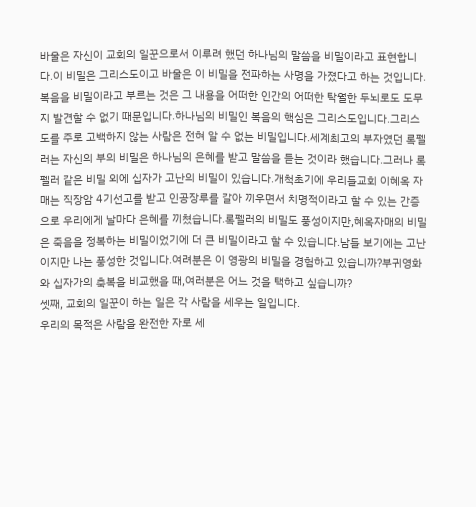바울은 자신이 교회의 일꾼으로서 이루려 했던 하나님의 말씀을 비밀이라고 표현합니다.이 비밀은 그리스도이고 바울은 이 비밀을 전파하는 사명을 가졌다고 하는 것입니다.복음을 비밀이라고 부르는 것은 그 내용을 어떠한 인간의 어떠한 탁월한 두뇌로도 도무지 발견할 수 없기 때문입니다.하나님의 비밀인 복음의 핵심은 그리스도입니다.그리스도를 주로 고백하지 않는 사람은 전혀 알 수 없는 비밀입니다.세계최고의 부자였던 록펠러는 자신의 부의 비밀은 하나님의 은혜를 받고 말씀을 듣는 것이라 했습니다.그러나 록펠러 같은 비밀 외에 십자가 고난의 비밀이 있습니다.개척초기에 우리들교회 이혜옥 자매는 직장암 4기선고를 받고 인공장루를 갈아 끼우면서 치명적이라고 할 수 있는 간증으로 우리에게 날마다 은혜를 끼쳤습니다.록펠러의 비밀도 풍성이지만,혜옥자매의 비밀은 죽음을 정복하는 비밀이었기에 더 큰 비밀이라고 할 수 있습니다.남들 보기에는 고난이지만 나는 풍성한 것입니다.여려분은 이 영광의 비밀을 경험하고 있습니까?부귀영화와 십자가의 축복을 비교했을 때,여러분은 어느 것을 택하고 싶습니까?
셋째, 교회의 일꾼이 하는 일은 각 사람을 세우는 일입니다.
우리의 목적은 사람을 완전한 자로 세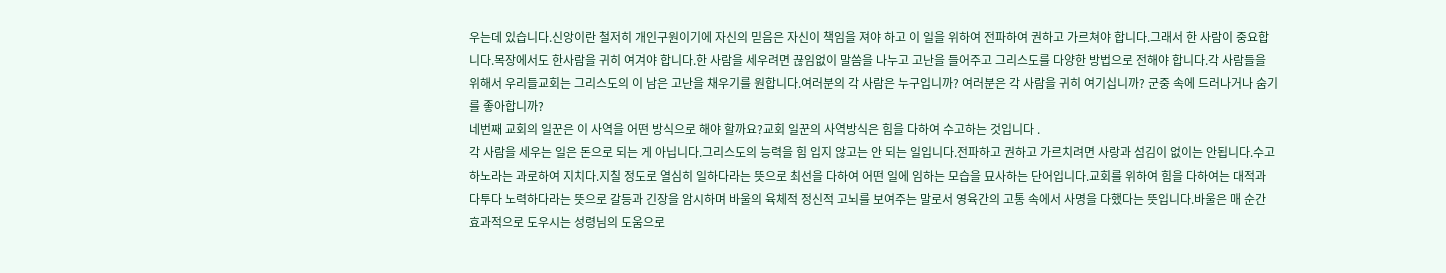우는데 있습니다.신앙이란 철저히 개인구원이기에 자신의 믿음은 자신이 책임을 져야 하고 이 일을 위하여 전파하여 권하고 가르쳐야 합니다.그래서 한 사람이 중요합니다.목장에서도 한사람을 귀히 여겨야 합니다.한 사람을 세우려면 끊임없이 말씀을 나누고 고난을 들어주고 그리스도를 다양한 방법으로 전해야 합니다.각 사람들을 위해서 우리들교회는 그리스도의 이 남은 고난을 채우기를 원합니다.여러분의 각 사람은 누구입니까? 여러분은 각 사람을 귀히 여기십니까? 군중 속에 드러나거나 숨기를 좋아합니까?
네번째 교회의 일꾼은 이 사역을 어떤 방식으로 해야 할까요?교회 일꾼의 사역방식은 힘을 다하여 수고하는 것입니다 .
각 사람을 세우는 일은 돈으로 되는 게 아닙니다.그리스도의 능력을 힘 입지 않고는 안 되는 일입니다.전파하고 권하고 가르치려면 사랑과 섬김이 없이는 안됩니다.수고하노라는 과로하여 지치다.지칠 정도로 열심히 일하다라는 뜻으로 최선을 다하여 어떤 일에 임하는 모습을 묘사하는 단어입니다.교회를 위하여 힘을 다하여는 대적과 다투다 노력하다라는 뜻으로 갈등과 긴장을 암시하며 바울의 육체적 정신적 고뇌를 보여주는 말로서 영육간의 고통 속에서 사명을 다했다는 뜻입니다.바울은 매 순간 효과적으로 도우시는 성령님의 도움으로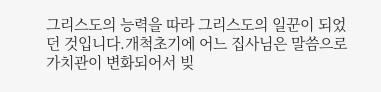그리스도의 능력을 따라 그리스도의 일꾼이 되었던 것입니다.개척초기에 어느 집사님은 말씀으로 가치관이 변화되어서 빚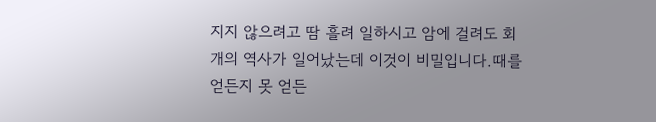지지 않으려고 땀 흘려 일하시고 암에 걸려도 회개의 역사가 일어났는데 이것이 비밀입니다.때를 얻든지 못 얻든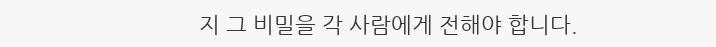지 그 비밀을 각 사람에게 전해야 합니다.